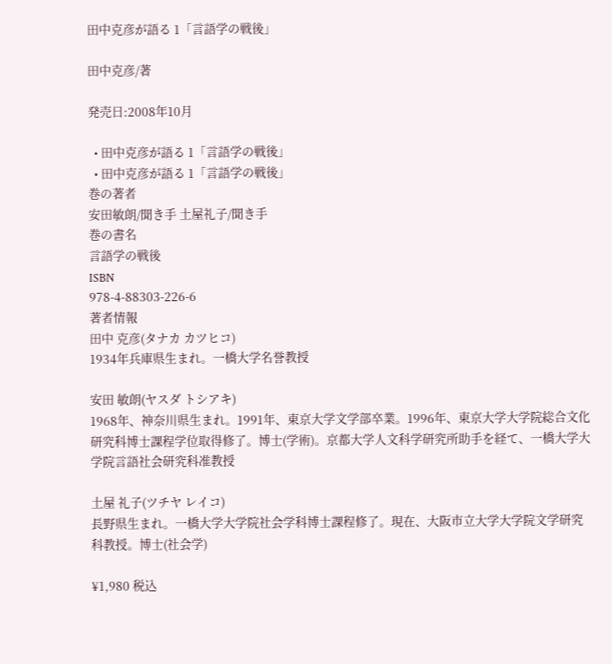田中克彦が語る 1「言語学の戦後」

田中克彦/著

発売日:2008年10月

  • 田中克彦が語る 1「言語学の戦後」
  • 田中克彦が語る 1「言語学の戦後」
巻の著者
安田敏朗/聞き手 土屋礼子/聞き手
巻の書名
言語学の戦後
ISBN
978-4-88303-226-6
著者情報
田中 克彦(タナカ カツヒコ)
1934年兵庫県生まれ。一橋大学名誉教授

安田 敏朗(ヤスダ トシアキ)
1968年、神奈川県生まれ。1991年、東京大学文学部卒業。1996年、東京大学大学院総合文化研究科博士課程学位取得修了。博士(学術)。京都大学人文科学研究所助手を経て、一橋大学大学院言語社会研究科准教授

土屋 礼子(ツチヤ レイコ)
長野県生まれ。一橋大学大学院社会学科博士課程修了。現在、大阪市立大学大学院文学研究科教授。博士(社会学)

¥1,980 税込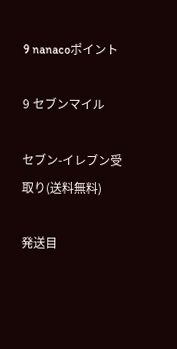9 nanacoポイント

9 セブンマイル

セブン-イレブン受取り(送料無料)

発送目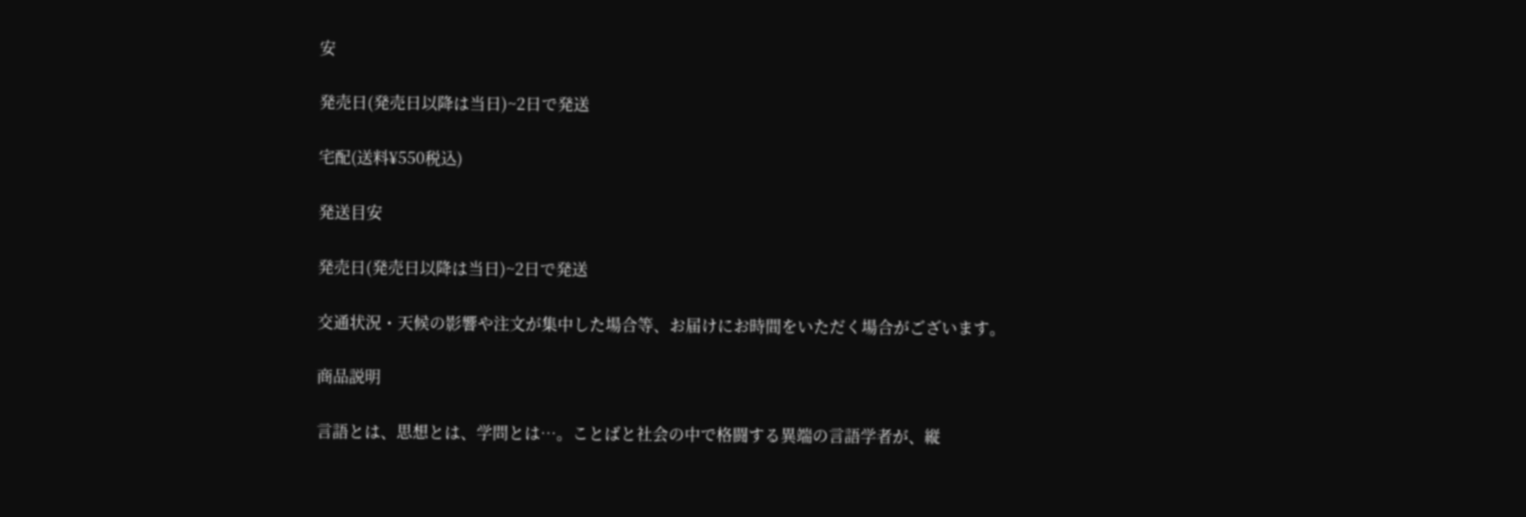安

発売日(発売日以降は当日)~2日で発送

宅配(送料¥550税込)

発送目安

発売日(発売日以降は当日)~2日で発送

交通状況・天候の影響や注文が集中した場合等、お届けにお時間をいただく場合がございます。

商品説明

言語とは、思想とは、学問とは…。ことばと社会の中で格闘する異端の言語学者が、縦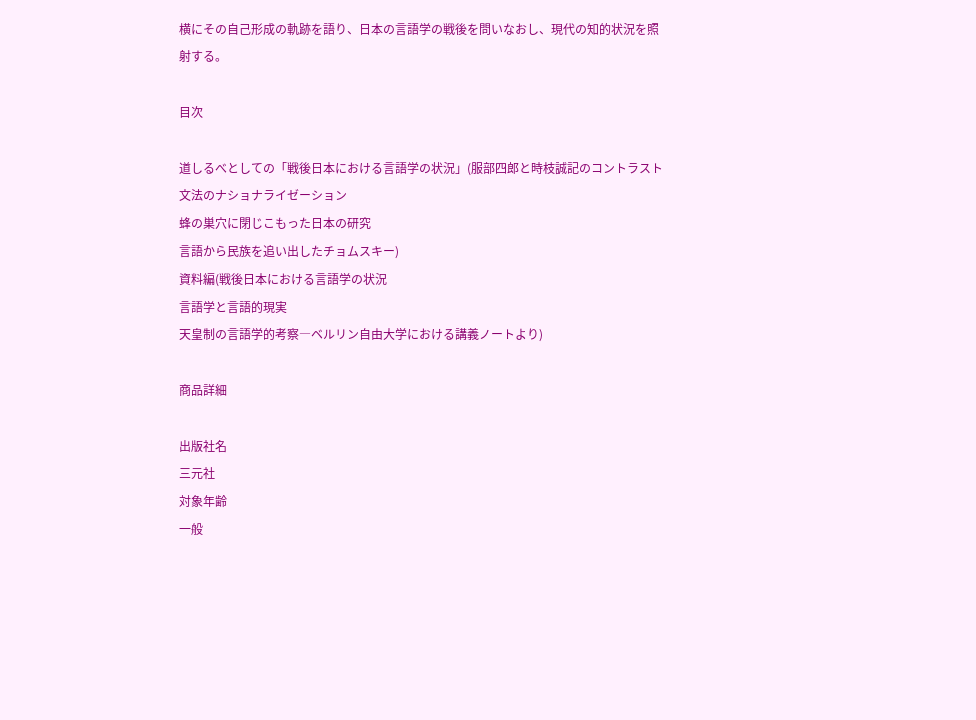横にその自己形成の軌跡を語り、日本の言語学の戦後を問いなおし、現代の知的状況を照射する。

目次

道しるべとしての「戦後日本における言語学の状況」(服部四郎と時枝誠記のコントラスト
文法のナショナライゼーション
蜂の巣穴に閉じこもった日本の研究
言語から民族を追い出したチョムスキー)
資料編(戦後日本における言語学の状況
言語学と言語的現実
天皇制の言語学的考察―ベルリン自由大学における講義ノートより)

商品詳細

出版社名
三元社
対象年齢
一般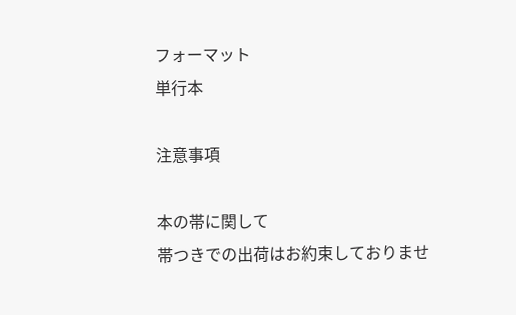フォーマット
単行本

注意事項

本の帯に関して
帯つきでの出荷はお約束しておりませ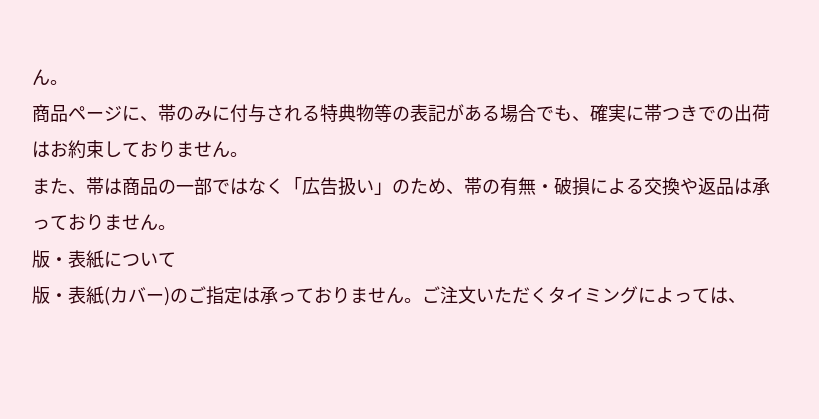ん。
商品ページに、帯のみに付与される特典物等の表記がある場合でも、確実に帯つきでの出荷はお約束しておりません。
また、帯は商品の一部ではなく「広告扱い」のため、帯の有無・破損による交換や返品は承っておりません。
版・表紙について
版・表紙(カバー)のご指定は承っておりません。ご注文いただくタイミングによっては、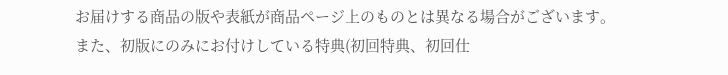お届けする商品の版や表紙が商品ページ上のものとは異なる場合がございます。
また、初版にのみにお付けしている特典(初回特典、初回仕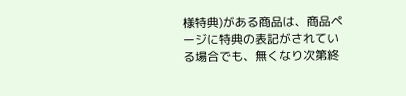様特典)がある商品は、商品ページに特典の表記がされている場合でも、無くなり次第終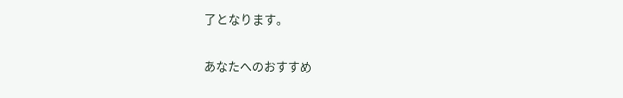了となります。

あなたへのおすすめ